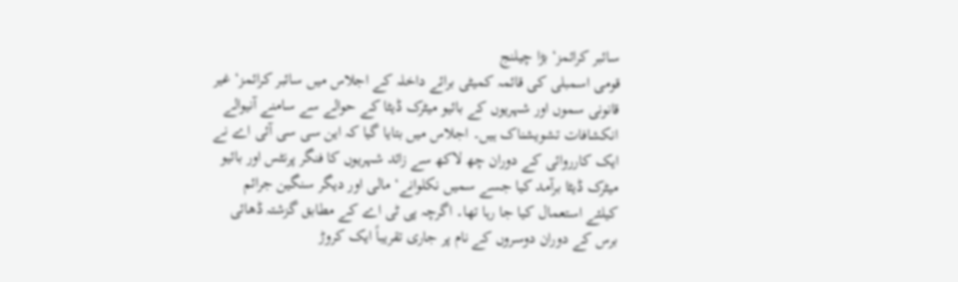سائبر کرائمز‘ بڑا چیلنج
قومی اسمبلی کی قائمہ کمیٹی برائے داخلہ کے اجلاس میں سائبر کرائمز‘ غیر قانونی سموں اور شہریوں کے بائیو میٹرک ڈیٹا کے حوالے سے سامنے آنیوالے انکشافات تشویشناک ہیں۔ اجلاس میں بتایا گیا کہ این سی سی آئی اے نے ایک کارروائی کے دوران چھ لاکھ سے زائد شہریوں کا فنگر پرنٹس اور بائیو میٹرک ڈیٹا برآمد کیا جسے سمیں نکلوانے‘ مالی اور دیگر سنگین جرائم کیلئے استعمال کیا جا رہا تھا۔ اگرچہ پی ٹی اے کے مطابق گزشتہ ڈھائی برس کے دوران دوسروں کے نام پر جاری تقریباً ایک کروڑ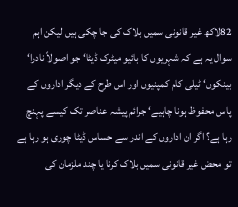82لاکھ غیر قانونی سمیں بلاک کی جا چکی ہیں لیکن اہم سوال یہ ہے کہ شہریوں کا بائیو میٹرک ڈیٹا‘ جو اصولاً نادرا‘ بینکوں‘ ٹیلی کام کمپنیوں اور اس طرح کے دیگر اداروں کے پاس محفوظ ہونا چاہیے‘ جرائم پیشہ عناصر تک کیسے پہنچ رہا ہے؟ اگر ان اداروں کے اندر سے حساس ڈیٹا چوری ہو رہا ہے تو محض غیر قانونی سمیں بلاک کرنا یا چند ملزمان کی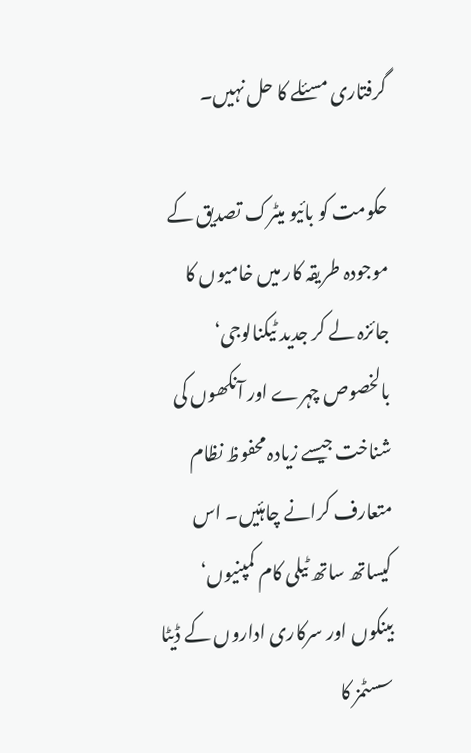گرفتاری مسئلے کا حل نہیں۔

حکومت کو بائیو میٹرک تصدیق کے موجودہ طریقہ کار میں خامیوں کا جائزہ لے کر جدید ٹیکنالوجی‘ بالخصوص چہرے اور آنکھوں کی شناخت جیسے زیادہ محفوظ نظام متعارف کرانے چاہئیں۔ اس کیساتھ ساتھ ٹیلی کام کمپنیوں‘ بینکوں اور سرکاری اداروں کے ڈیٹا سسٹمز کا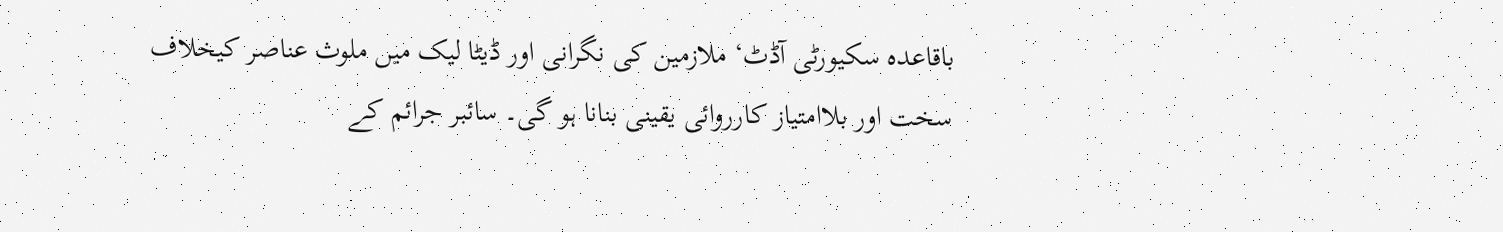باقاعدہ سکیورٹی آڈٹ‘ ملازمین کی نگرانی اور ڈیٹا لیک میں ملوث عناصر کیخلاف سخت اور بلاامتیاز کارروائی یقینی بنانا ہو گی۔ سائبر جرائم کے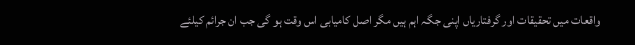واقعات میں تحقیقات اور گرفتاریاں اپنی جگہ اہم ہیں مگر اصل کامیابی اس وقت ہو گی جب ان جرائم کیلئے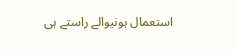استعمال ہونیوالے راستے ہی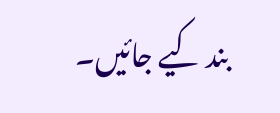بند کیے جائیں۔